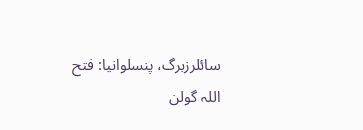سائلرزبرگ، پنسلوانیا: فتح اللہ گولن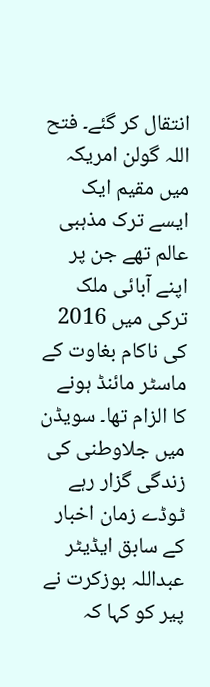انتقال کر گئے۔ فتح اللہ گولن امریکہ میں مقیم ایک ایسے ترک مذہبی عالم تھے جن پر اپنے آبائی ملک ترکی میں 2016 کی ناکام بغاوت کے ماسٹر مائنڈ ہونے کا الزام تھا۔ سویڈن میں جلاوطنی کی زندگی گزار رہے ٹوڈے زمان اخبار کے سابق ایڈیٹر عبداللہ بوزکرت نے پیر کو کہا کہ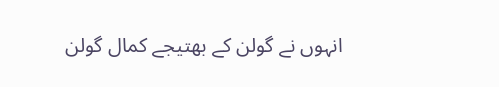انہوں نے گولن کے بھتیجے کمال گولن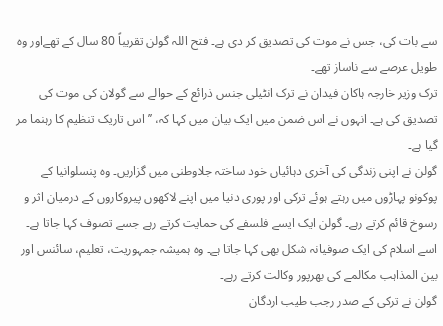سے بات کی، جس نے موت کی تصدیق کر دی ہے۔ فتح اللہ گولن تقریباً 80 سال کے تھےاور وہ طویل عرصے سے ناساز تھے۔
ترک وزیر خارجہ ہاکان فیدان نے ترک انٹیلی جنس ذرائع کے حوالے سے گولان کی موت کی تصدیق کی ہے۔ انہوں نے اس ضمن میں ایک بیان میں کہا کہ، ’’اس تاریک تنظیم کا رہنما مر گیا ہے۔
گولن نے اپنی زندگی کی آخری دہائیاں خود ساختہ جلاوطنی میں گزاریں۔ وہ پنسلوانیا کے پوکونو پہاڑوں میں رہتے ہوئے ترکی اور پوری دنیا میں اپنے لاکھوں پیروکاروں کے درمیان اثر و رسوخ قائم کرتے رہے۔ گولن ایک ایسے فلسفے کی حمایت کرتے رہے جسے تصوف کہا جاتا ہے۔ اسے اسلام کی ایک صوفیانہ شکل بھی کہا جاتا ہے۔ وہ ہمیشہ جمہوریت، تعلیم، سائنس اور بین المذاہب مکالمے کی بھرپور وکالت کرتے رہے۔
گولن نے ترکی کے صدر رجب طیب اردگان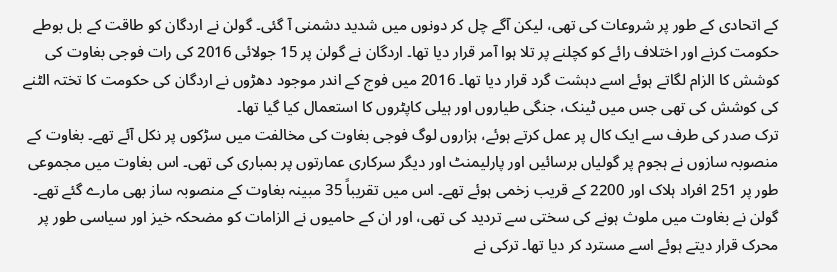کے اتحادی کے طور پر شروعات کی تھی، لیکن آگے چل کر دونوں میں شدید دشمنی آ گئی۔ گولن نے اردگان کو طاقت کے بل بوطے حکومت کرنے اور اختلاف رائے کو کچلنے پر تلا ہوا آمر قرار دیا تھا۔ اردگان نے گولن پر 15 جولائی 2016 کی رات فوجی بغاوت کی کوشش کا الزام لگاتے ہوئے اسے دہشت گرد قرار دیا تھا۔ 2016 میں فوج کے اندر موجود دھڑوں نے اردگان کی حکومت کا تختہ الٹنے کی کوشش کی تھی جس میں ٹینک، جنگی طیاروں اور ہیلی کاپٹروں کا استعمال کیا گیا تھا۔
ترک صدر کی طرف سے ایک کال پر عمل کرتے ہوئے، ہزاروں لوگ فوجی بغاوت کی مخالفت میں سڑکوں پر نکل آئے تھے۔ بغاوت کے منصوبہ سازوں نے ہجوم پر گولیاں برسائیں اور پارلیمنٹ اور دیگر سرکاری عمارتوں پر بمباری کی تھی۔ اس بغاوت میں مجموعی طور پر 251 افراد ہلاک اور 2200 کے قریب زخمی ہوئے تھے۔ اس میں تقریباً 35 مبینہ بغاوت کے منصوبہ ساز بھی مارے گئے تھے۔
گولن نے بغاوت میں ملوث ہونے کی سختی سے تردید کی تھی، اور ان کے حامیوں نے الزامات کو مضحکہ خیز اور سیاسی طور پر محرک قرار دیتے ہوئے اسے مسترد کر دیا تھا۔ ترکی نے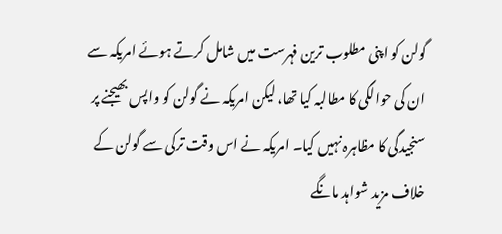گولن کو اپنی مطلوب ترین فہرست میں شامل کرتے ہوئے امریکہ سے ان کی حوالگی کا مطالبہ کیا تھا، لیکن امریکہ نے گولن کو واپس بھیجنے پر سنجیدگی کا مظاہرہ نہیں کیا۔ امریکہ نے اس وقت ترکی سے گولن کے خلاف مزید شواہد مانگے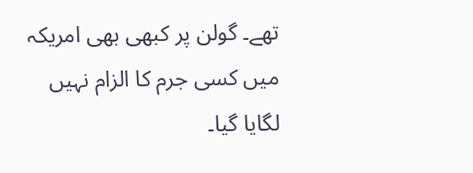تھے۔ گولن پر کبھی بھی امریکہ میں کسی جرم کا الزام نہیں لگایا گیا۔